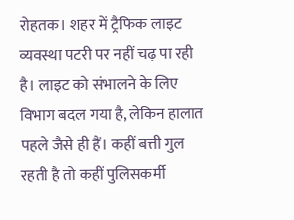रोहतक। शहर में ट्रैफिक लाइट व्यवस्था पटरी पर नहीं चढ़ पा रही है। लाइट को संभालने के लिए विभाग बदल गया है, लेकिन हालात पहले जैसे ही हैं। कहीं बत्ती गुल रहती है तो कहीं पुलिसकर्मी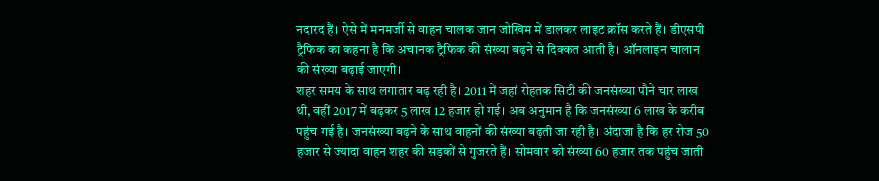नदारद हैं। ऐसे में मनमर्जी से वाहन चालक जान जोखिम में डालकर लाइट क्रॉस करते हैं। डीएसपी ट्रैफिक का कहना है कि अचानक ट्रैफिक की संख्या बढ़ने से दिक्कत आती है। ऑनलाइन चालान की संख्या बढ़ाई जाएगी।
शहर समय के साथ लगातार बढ़ रही है। 2011 में जहां रोहतक सिटी की जनसंख्या पौने चार लाख थी, वहीं 2017 में बढ़कर 5 लाख 12 हजार हो गई। अब अनुमान है कि जनसंख्या 6 लाख के करीब पहुंच गई है। जनसंख्या बढ़ने के साथ वाहनों की संख्या बढ़ती जा रही है। अंदाजा है कि हर रोज 50 हजार से ज्यादा वाहन शहर की सड़कों से गुजरते हैं। सोमवार को संख्या 60 हजार तक पहुंच जाती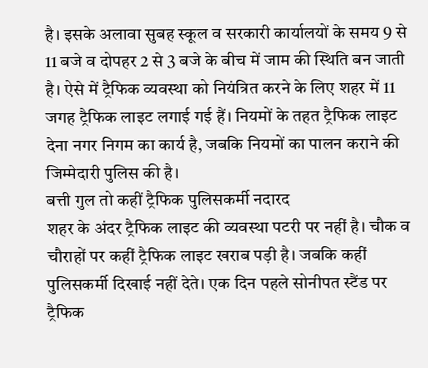है। इसके अलावा सुबह स्कूल व सरकारी कार्यालयों के समय 9 से 11 बजे व दोपहर 2 से 3 बजे के बीच में जाम की स्थिति बन जाती है। ऐसे में ट्रैफिक व्यवस्था को नियंत्रित करने के लिए शहर में 11 जगह ट्रैफिक लाइट लगाई गई हैं। नियमों के तहत ट्रैफिक लाइट देना नगर निगम का कार्य है, जबकि नियमों का पालन कराने की जिम्मेदारी पुलिस की है।
बत्ती गुल तो कहीं ट्रैफिक पुलिसकर्मी नदारद
शहर के अंदर ट्रैफिक लाइट की व्यवस्था पटरी पर नहीं है। चौक व चौराहों पर कहीं ट्रैफिक लाइट खराब पड़ी है। जबकि कहीं पुलिसकर्मी दिखाई नहीं देते। एक दिन पहले सोनीपत स्टैंड पर ट्रैफिक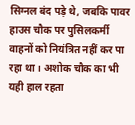सिग्नल बंद पड़े थे, जबकि पावर हाउस चौक पर पुसिलकर्मी वाहनों को नियंत्रित नहीं कर पा रहा था। अशोक चौक का भी यही हाल रहता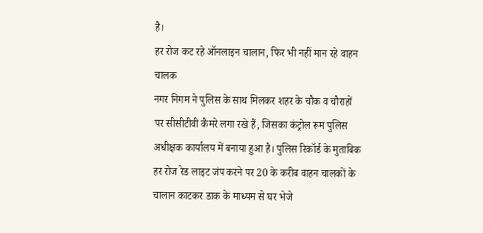है।
हर रोज कट रहे ऑनलाइन चालान, फिर भी नहीं मान रहे वाहन चालक
नगर निगम ने पुलिस के साथ मिलकर शहर के चौक व चौराहों पर सीसीटीवी कैमरे लगा रखे हैं, जिसका कंट्रोल रूम पुलिस अधीक्षक कार्यालय में बनाया हुआ है। पुलिस रिकॉर्ड के मुताबिक हर रोज रेड लाइट जंप करने पर 20 के करीब वाहन चालकों के चालान काटकर डाक के माध्यम से घर भेजे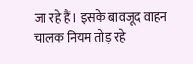जा रहे हैं। इसके बावजूद वाहन चालक नियम तोड़ रहे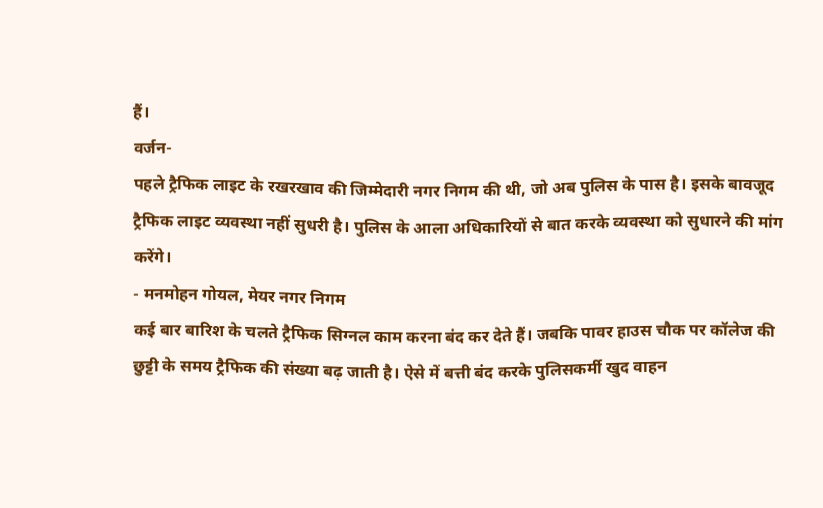हैं।
वर्जन-
पहले ट्रैफिक लाइट के रखरखाव की जिम्मेदारी नगर निगम की थी, जो अब पुलिस के पास है। इसके बावजूद ट्रैफिक लाइट व्यवस्था नहीं सुधरी है। पुलिस के आला अधिकारियों से बात करके व्यवस्था को सुधारने की मांग करेंगे।
- मनमोहन गोयल, मेयर नगर निगम
कई बार बारिश के चलते ट्रैफिक सिग्नल काम करना बंद कर देते हैं। जबकि पावर हाउस चौक पर कॉलेज की छुट्टी के समय ट्रैफिक की संख्या बढ़ जाती है। ऐसे में बत्ती बंद करके पुलिसकर्मी खुद वाहन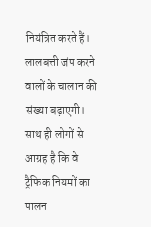नियंत्रित करते हैं। लालबत्ती जंप करने वालों के चालान की संख्या बढ़ाएगी। साथ ही लोगों से आग्रह है कि वे ट्रैफिक नियमों का पालन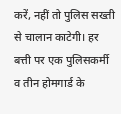करें, नहीं तो पुलिस सख्ती से चालान काटेगी। हर बत्ती पर एक पुलिसकर्मी व तीन होमगार्ड के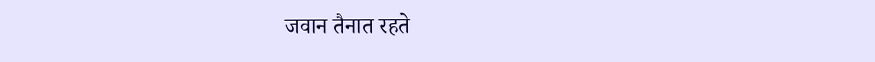जवान तैनात रहते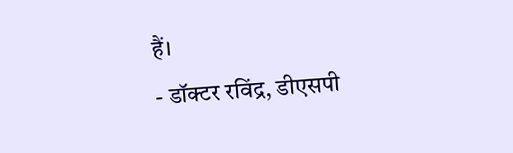हैं।
- डॉक्टर रविंद्र, डीएसपी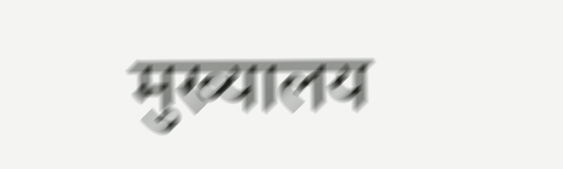मुख्यालय